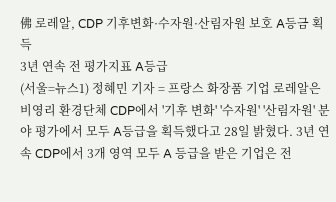佛 로레알, CDP 기후변화·수자원·산림자원 보호 A등금 획득
3년 연속 전 평가지표 A등급
(서울=뉴스1) 정혜민 기자 = 프랑스 화장품 기업 로레알은 비영리 환경단체 CDP에서 '기후 변화' '수자원' '산림자원' 분야 평가에서 모두 A등급을 획득했다고 28일 밝혔다. 3년 연속 CDP에서 3개 영역 모두 A 등급을 받은 기업은 전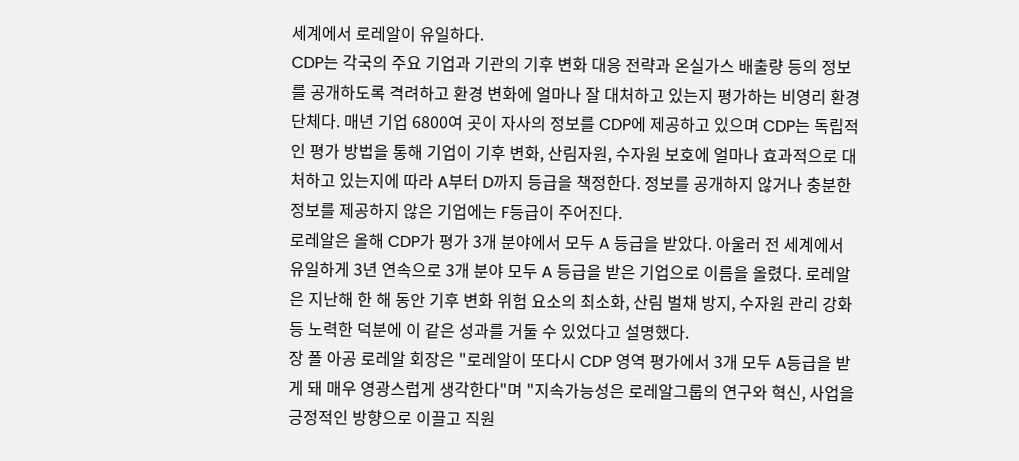세계에서 로레알이 유일하다.
CDP는 각국의 주요 기업과 기관의 기후 변화 대응 전략과 온실가스 배출량 등의 정보를 공개하도록 격려하고 환경 변화에 얼마나 잘 대처하고 있는지 평가하는 비영리 환경단체다. 매년 기업 6800여 곳이 자사의 정보를 CDP에 제공하고 있으며 CDP는 독립적인 평가 방법을 통해 기업이 기후 변화, 산림자원, 수자원 보호에 얼마나 효과적으로 대처하고 있는지에 따라 A부터 D까지 등급을 책정한다. 정보를 공개하지 않거나 충분한 정보를 제공하지 않은 기업에는 F등급이 주어진다.
로레알은 올해 CDP가 평가 3개 분야에서 모두 A 등급을 받았다. 아울러 전 세계에서 유일하게 3년 연속으로 3개 분야 모두 A 등급을 받은 기업으로 이름을 올렸다. 로레알은 지난해 한 해 동안 기후 변화 위험 요소의 최소화, 산림 벌채 방지, 수자원 관리 강화 등 노력한 덕분에 이 같은 성과를 거둘 수 있었다고 설명했다.
장 폴 아공 로레알 회장은 "로레알이 또다시 CDP 영역 평가에서 3개 모두 A등급을 받게 돼 매우 영광스럽게 생각한다"며 "지속가능성은 로레알그룹의 연구와 혁신, 사업을 긍정적인 방향으로 이끌고 직원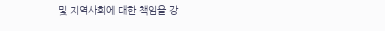및 지역사회에 대한 책임을 강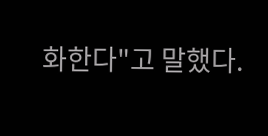화한다"고 말했다.